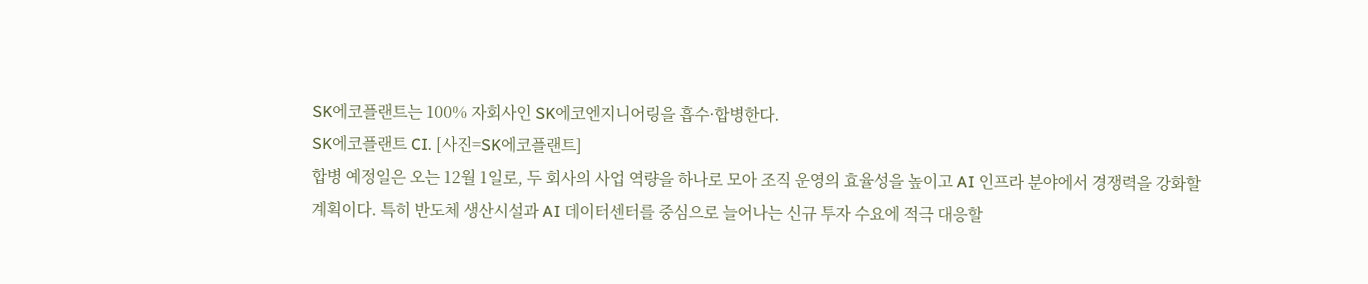SK에코플랜트는 100% 자회사인 SK에코엔지니어링을 흡수·합병한다.
SK에코플랜트 CI. [사진=SK에코플랜트]
합병 예정일은 오는 12월 1일로, 두 회사의 사업 역량을 하나로 모아 조직 운영의 효율성을 높이고 AI 인프라 분야에서 경쟁력을 강화할 계획이다. 특히 반도체 생산시설과 AI 데이터센터를 중심으로 늘어나는 신규 투자 수요에 적극 대응할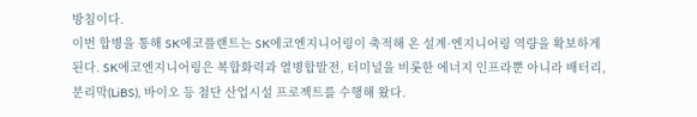방침이다.
이번 합병을 통해 SK에코플랜트는 SK에코엔지니어링이 축적해 온 설계·엔지니어링 역량을 확보하게 된다. SK에코엔지니어링은 복합화력과 열병합발전, 터미널을 비롯한 에너지 인프라뿐 아니라 배터리, 분리막(LiBS), 바이오 등 첨단 산업시설 프로젝트를 수행해 왔다.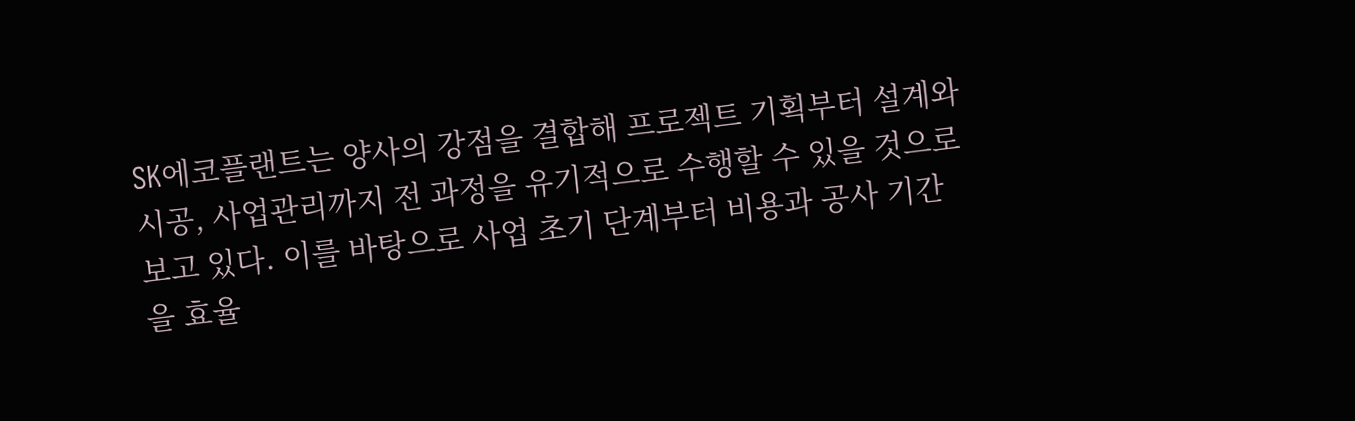SK에코플랜트는 양사의 강점을 결합해 프로젝트 기획부터 설계와 시공, 사업관리까지 전 과정을 유기적으로 수행할 수 있을 것으로 보고 있다. 이를 바탕으로 사업 초기 단계부터 비용과 공사 기간을 효율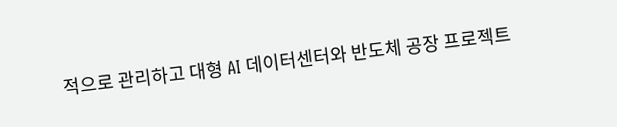적으로 관리하고 대형 AI 데이터센터와 반도체 공장 프로젝트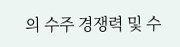의 수주 경쟁력 및 수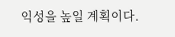익성을 높일 계획이다.